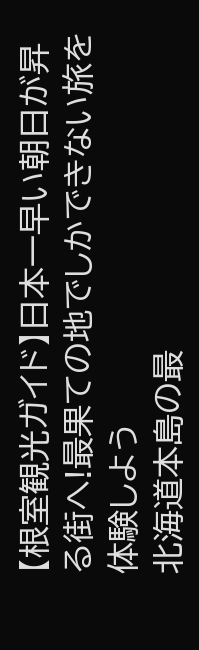【根室観光ガイド】日本一早い朝日が昇る街へ!最果ての地でしかできない旅を体験しよう
北海道本島の最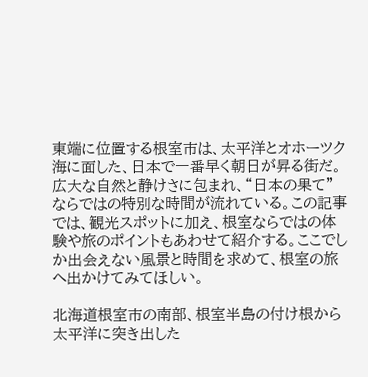東端に位置する根室市は、太平洋とオホーツク海に面した、日本で一番早く朝日が昇る街だ。 広大な自然と静けさに包まれ、“日本の果て”ならではの特別な時間が流れている。この記事では、観光スポットに加え、根室ならではの体験や旅のポイントもあわせて紹介する。ここでしか出会えない風景と時間を求めて、根室の旅へ出かけてみてほしい。

北海道根室市の南部、根室半島の付け根から太平洋に突き出した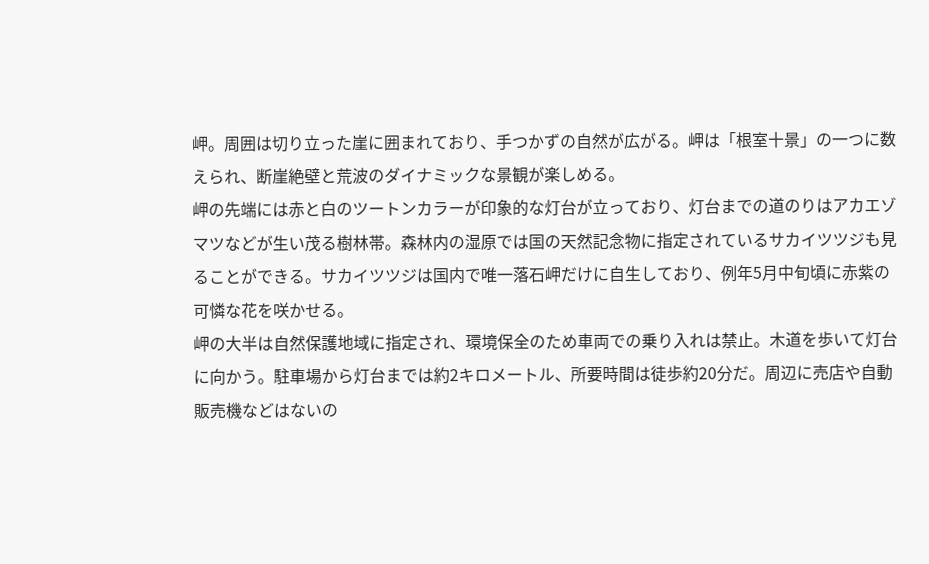岬。周囲は切り立った崖に囲まれており、手つかずの自然が広がる。岬は「根室十景」の一つに数えられ、断崖絶壁と荒波のダイナミックな景観が楽しめる。
岬の先端には赤と白のツートンカラーが印象的な灯台が立っており、灯台までの道のりはアカエゾマツなどが生い茂る樹林帯。森林内の湿原では国の天然記念物に指定されているサカイツツジも見ることができる。サカイツツジは国内で唯一落石岬だけに自生しており、例年5月中旬頃に赤紫の可憐な花を咲かせる。
岬の大半は自然保護地域に指定され、環境保全のため車両での乗り入れは禁止。木道を歩いて灯台に向かう。駐車場から灯台までは約2キロメートル、所要時間は徒歩約20分だ。周辺に売店や自動販売機などはないの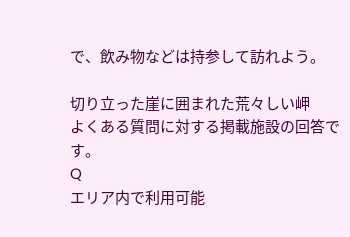で、飲み物などは持参して訪れよう。

切り立った崖に囲まれた荒々しい岬
よくある質問に対する掲載施設の回答です。
Q
エリア内で利用可能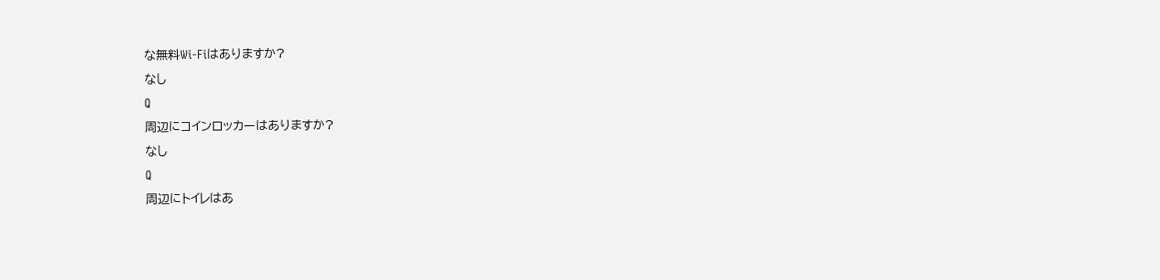な無料Wi-Fiはありますか?
なし
Q
周辺にコインロッカーはありますか?
なし
Q
周辺にトイレはあ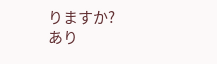りますか?
あり